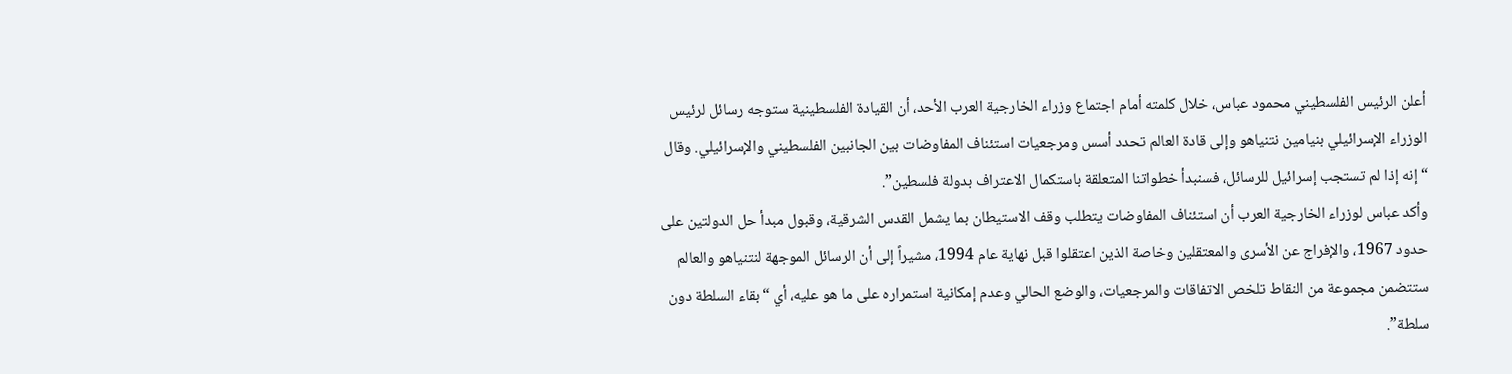أعلن الرئيس الفلسطيني محمود عباس، خلال كلمته أمام اجتماع وزراء الخارجية العرب الأحد، أن القيادة الفلسطينية ستوجه رسائل لرئيس الوزراء الإسرائيلي بنيامين نتنياهو وإلى قادة العالم تحدد أسس ومرجعيات استئناف المفاوضات بين الجانبين الفلسطيني والإسرائيلي. وقال “إنه إذا لم تستجب إسرائيل للرسائل، فسنبدأ خطواتنا المتعلقة باستكمال الاعتراف بدولة فلسطين”.
وأكد عباس لوزراء الخارجية العرب أن استئناف المفاوضات يتطلب وقف الاستيطان بما يشمل القدس الشرقية، وقبول مبدأ حل الدولتين على حدود 1967، والإفراج عن الأسرى والمعتقلين وخاصة الذين اعتقلوا قبل نهاية عام 1994، مشيراً إلى أن الرسائل الموجهة لنتنياهو والعالم ستتضمن مجموعة من النقاط تلخص الاتفاقات والمرجعيات، والوضع الحالي وعدم إمكانية استمراره على ما هو عليه، أي “بقاء السلطة دون سلطة”.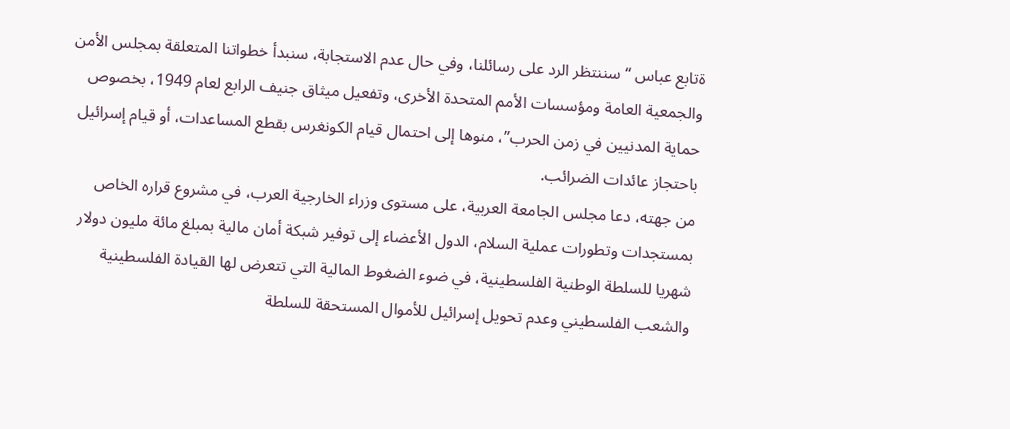ةتابع عباس “سننتظر الرد على رسائلنا، وفي حال عدم الاستجابة، سنبدأ خطواتنا المتعلقة بمجلس الأمن والجمعية العامة ومؤسسات الأمم المتحدة الأخرى، وتفعيل ميثاق جنيف الرابع لعام 1949، بخصوص حماية المدنيين في زمن الحرب”، منوها إلى احتمال قيام الكونغرس بقطع المساعدات، أو قيام إسرائيل باحتجاز عائدات الضرائب.
من جهته، دعا مجلس الجامعة العربية، على مستوى وزراء الخارجية العرب، في مشروع قراره الخاص بمستجدات وتطورات عملية السلام، الدول الأعضاء إلى توفير شبكة أمان مالية بمبلغ مائة مليون دولار شهريا للسلطة الوطنية الفلسطينية، في ضوء الضغوط المالية التي تتعرض لها القيادة الفلسطينية والشعب الفلسطيني وعدم تحويل إسرائيل للأموال المستحقة للسلطة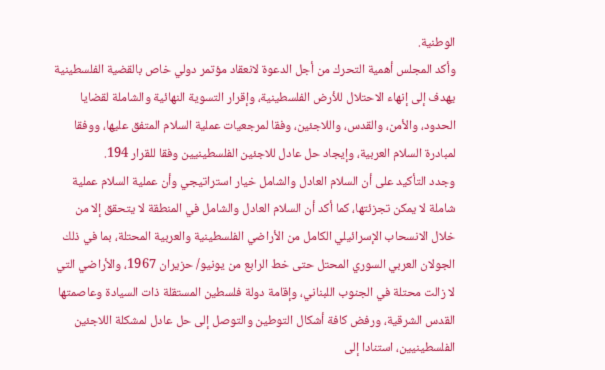الوطنية.
وأكد المجلس أهمية التحرك من أجل الدعوة لانعقاد مؤتمر دولي خاص بالقضية الفلسطينية يهدف إلى إنهاء الاحتلال للأرض الفلسطينية، وإقرار التسوية النهائية والشاملة لقضايا الحدود، والأمن، والقدس، واللاجئين، وفقا لمرجعيات عملية السلام المتفق عليها، ووفقا لمبادرة السلام العربية، وإيجاد حل عادل للاجئين الفلسطينيين وفقا للقرار 194.
وجدد التأكيد على أن السلام العادل والشامل خيار استراتيجي وأن عملية السلام عملية شاملة لا يمكن تجزئتها، كما أكد أن السلام العادل والشامل في المنطقة لا يتحقق إلا من خلال الانسحاب الإسرائيلي الكامل من الأراضي الفلسطينية والعربية المحتلة، بما في ذلك الجولان العربي السوري المحتل حتى خط الرابع من يونيو/ حزيران 1967، والأراضي التي لا زالت محتلة في الجنوب اللبناني، وإقامة دولة فلسطين المستقلة ذات السيادة وعاصمتها القدس الشرقية، ورفض كافة أشكال التوطين والتوصل إلى حل عادل لمشكلة اللاجئين الفلسطينيين، استنادا إلى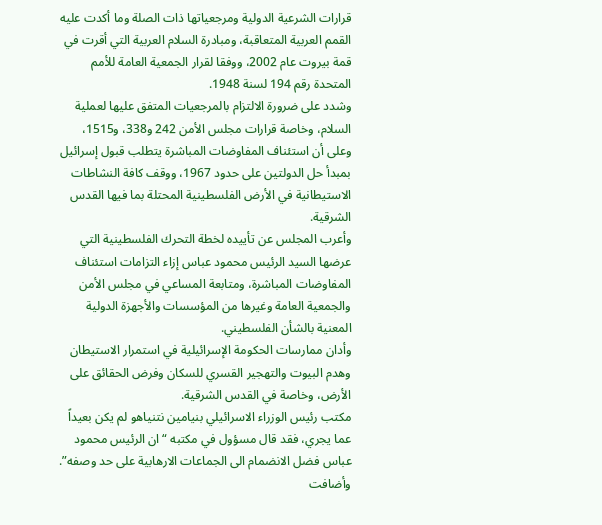قرارات الشرعية الدولية ومرجعياتها ذات الصلة وما أكدت عليه القمم العربية المتعاقبة، ومبادرة السلام العربية التي أقرت في قمة بيروت عام 2002، ووفقا لقرار الجمعية العامة للأمم المتحدة رقم 194 لسنة 1948.
وشدد على ضرورة الالتزام بالمرجعيات المتفق عليها لعملية السلام، وخاصة قرارات مجلس الأمن 242 و338، و1515، وعلى أن استئناف المفاوضات المباشرة يتطلب قبول إسرائيل بمبدأ حل الدولتين على حدود 1967، ووقف كافة النشاطات الاستيطانية في الأرض الفلسطينية المحتلة بما فيها القدس الشرقية.
وأعرب المجلس عن تأييده لخطة التحرك الفلسطينية التي عرضها السيد الرئيس محمود عباس إزاء التزامات استئناف المفاوضات المباشرة، ومتابعة المساعي في مجلس الأمن والجمعية العامة وغيرها من المؤسسات والأجهزة الدولية المعنية بالشأن الفلسطيني.
وأدان ممارسات الحكومة الإسرائيلية في استمرار الاستيطان وهدم البيوت والتهجير القسري للسكان وفرض الحقائق على الأرض، وخاصة في القدس الشرقية.
مكتب رئيس الوزراء الاسرائيلي بنيامين نتنياهو لم يكن بعيداً عما يجري، فقد قال مسؤول في مكتبه “ان الرئيس محمود عباس فضل الانضمام الى الجماعات الارهابية على حد وصفه”.
وأضافت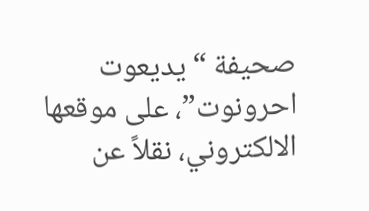صحيفة “يديعوت احرونوت”، على موقعها الالكتروني، نقلاً عن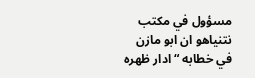مسؤول في مكتب نتنياهو ان ابو مازن في خطابه “ادار ظهره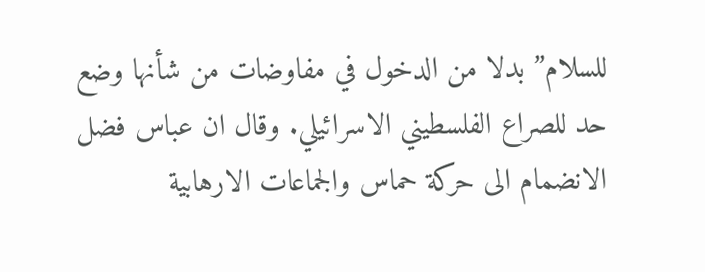للسلام” بدلا من الدخول في مفاوضات من شأنها وضع حد للصراع الفلسطيني الاسرائيلي. وقال ان عباس فضل الانضمام الى حركة حماس والجماعات الارهابية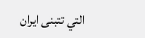التي تتبنى ايران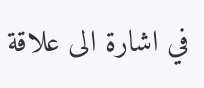في اشارة الى علاقة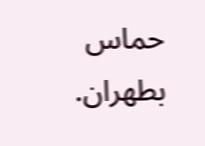حماس بطهران.